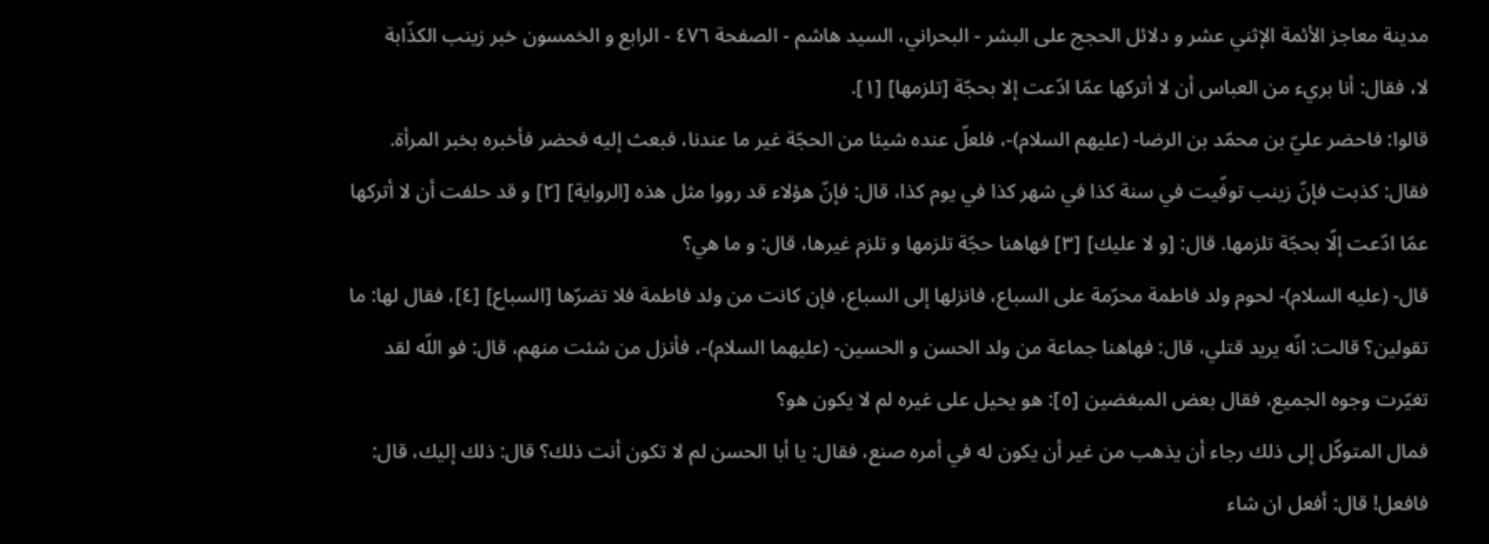مدينة معاجز الأئمة الإثني عشر و دلائل الحجج على البشر - البحراني، السيد هاشم - الصفحة ٤٧٦ - الرابع و الخمسون خبر زينب الكذّابة
لا، فقال: أنا بريء من العباس أن لا أتركها عمّا ادّعت إلا بحجّة [تلزمها] [١].
قالوا: فاحضر عليّ بن محمّد بن الرضا- (عليهم السلام)-، فلعلّ عنده شيئا من الحجّة غير ما عندنا، فبعث إليه فحضر فأخبره بخبر المرأة.
فقال: كذبت فإنّ زينب توفّيت في سنة كذا في شهر كذا في يوم كذا، قال: فإنّ هؤلاء قد رووا مثل هذه [الرواية] [٢] و قد حلفت أن لا أتركها عمّا ادّعت إلّا بحجّة تلزمها. قال: [و لا عليك] [٣] فهاهنا حجّة تلزمها و تلزم غيرها، قال: و ما هي؟
قال- (عليه السلام)- لحوم ولد فاطمة محرّمة على السباع، فانزلها إلى السباع، فإن كانت من ولد فاطمة فلا تضرّها [السباع] [٤]، فقال لها: ما تقولين؟ قالت: انّه يريد قتلي، قال: فهاهنا جماعة من ولد الحسن و الحسين- (عليهما السلام)-، فأنزل من شئت منهم، قال: فو اللّه لقد تغيّرت وجوه الجميع، فقال بعض المبغضين [٥]: هو يحيل على غيره لم لا يكون هو؟
فمال المتوكّل إلى ذلك رجاء أن يذهب من غير أن يكون له في أمره صنع، فقال: يا أبا الحسن لم لا تكون أنت ذلك؟ قال: ذلك إليك، قال: فافعل! قال: أفعل ان شاء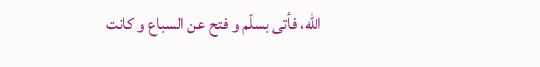اللّه، فأتى بسلّم و فتح عن السباع و كانت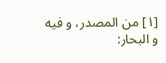[١] من المصدر، و فيه و البحار: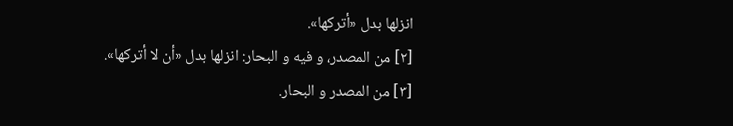انزلها بدل «أتركها».
[٢] من المصدر، و فيه و البحار: انزلها بدل «أن لا أتركها».
[٣] من المصدر و البحار.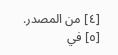[٤] من المصدر.
[٥] في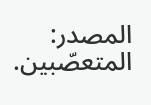المصدر: المتعصّبين.